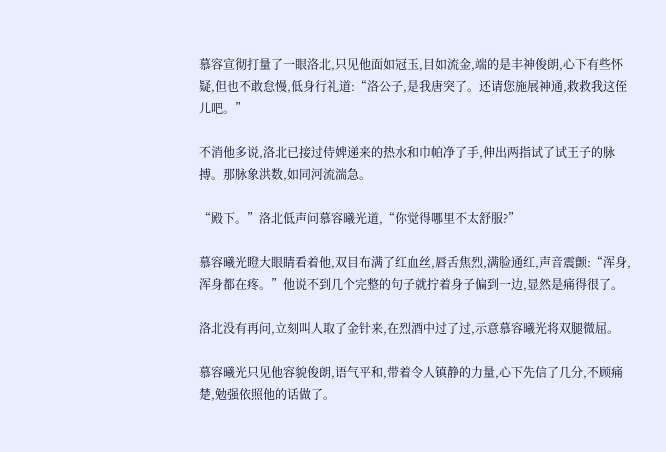慕容宣彻打量了一眼洛北,只见他面如冠玉,目如流金,端的是丰神俊朗,心下有些怀疑,但也不敢怠慢,低身行礼道:“洛公子,是我唐突了。还请您施展神通,救救我这侄儿吧。”

不消他多说,洛北已接过侍婢递来的热水和巾帕净了手,伸出两指试了试王子的脉搏。那脉象洪数,如同河流湍急。

“殿下。”洛北低声问慕容曦光道,“你觉得哪里不太舒服?”

慕容曦光瞪大眼睛看着他,双目布满了红血丝,唇舌焦烈,满脸通红,声音震颤:“浑身,浑身都在疼。”他说不到几个完整的句子就拧着身子偏到一边,显然是痛得很了。

洛北没有再问,立刻叫人取了金针来,在烈酒中过了过,示意慕容曦光将双腿微屈。

慕容曦光只见他容貌俊朗,语气平和,带着令人镇静的力量,心下先信了几分,不顾痛楚,勉强依照他的话做了。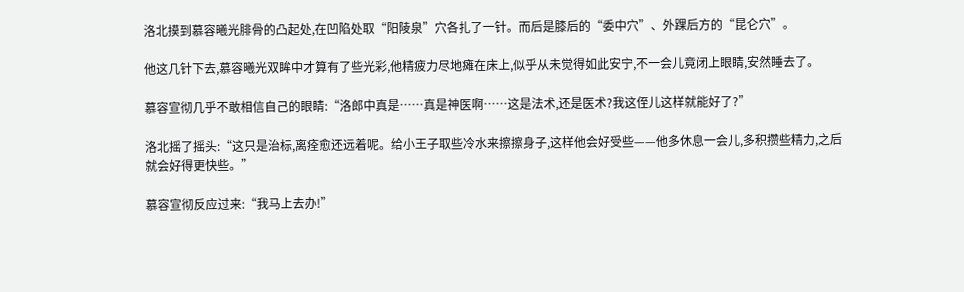洛北摸到慕容曦光腓骨的凸起处,在凹陷处取“阳陵泉”穴各扎了一针。而后是膝后的“委中穴”、外踝后方的“昆仑穴”。

他这几针下去,慕容曦光双眸中才算有了些光彩,他精疲力尽地瘫在床上,似乎从未觉得如此安宁,不一会儿竟闭上眼睛,安然睡去了。

慕容宣彻几乎不敢相信自己的眼睛:“洛郎中真是……真是神医啊……这是法术,还是医术?我这侄儿这样就能好了?”

洛北摇了摇头:“这只是治标,离痊愈还远着呢。给小王子取些冷水来擦擦身子,这样他会好受些——他多休息一会儿,多积攒些精力,之后就会好得更快些。”

慕容宣彻反应过来:“我马上去办!”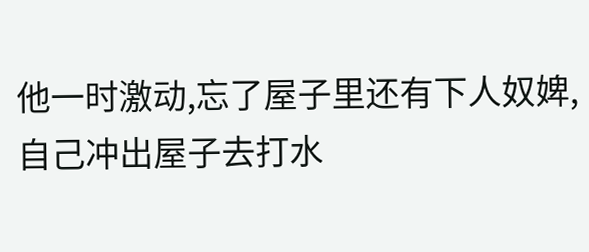他一时激动,忘了屋子里还有下人奴婢,自己冲出屋子去打水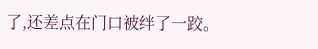了,还差点在门口被绊了一跤。